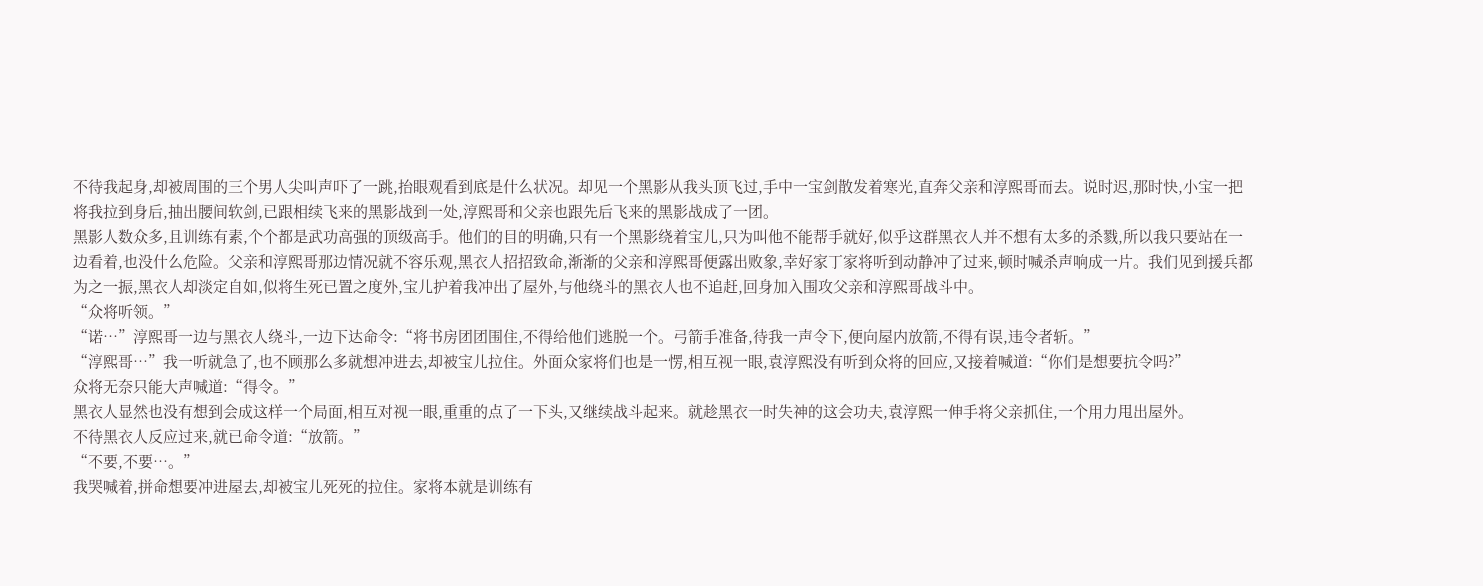不待我起身,却被周围的三个男人尖叫声吓了一跳,抬眼观看到底是什么状况。却见一个黑影从我头顶飞过,手中一宝剑散发着寒光,直奔父亲和淳熙哥而去。说时迟,那时快,小宝一把将我拉到身后,抽出腰间软剑,已跟相续飞来的黑影战到一处,淳熙哥和父亲也跟先后飞来的黑影战成了一团。
黑影人数众多,且训练有素,个个都是武功高强的顶级高手。他们的目的明确,只有一个黑影绕着宝儿,只为叫他不能帮手就好,似乎这群黑衣人并不想有太多的杀戮,所以我只要站在一边看着,也没什么危险。父亲和淳熙哥那边情况就不容乐观,黑衣人招招致命,渐渐的父亲和淳熙哥便露出败象,幸好家丁家将听到动静冲了过来,顿时喊杀声响成一片。我们见到援兵都为之一振,黑衣人却淡定自如,似将生死已置之度外,宝儿护着我冲出了屋外,与他绕斗的黑衣人也不追赶,回身加入围攻父亲和淳熙哥战斗中。
“众将听领。”
“诺…”淳熙哥一边与黑衣人绕斗,一边下达命令:“将书房团团围住,不得给他们逃脱一个。弓箭手准备,待我一声令下,便向屋内放箭,不得有误,违令者斩。”
“淳熙哥…”我一听就急了,也不顾那么多就想冲进去,却被宝儿拉住。外面众家将们也是一愣,相互视一眼,袁淳熙没有听到众将的回应,又接着喊道:“你们是想要抗令吗?”
众将无奈只能大声喊道:“得令。”
黑衣人显然也没有想到会成这样一个局面,相互对视一眼,重重的点了一下头,又继续战斗起来。就趁黑衣一时失神的这会功夫,袁淳熙一伸手将父亲抓住,一个用力甩出屋外。
不待黑衣人反应过来,就已命令道:“放箭。”
“不要,不要…。”
我哭喊着,拼命想要冲进屋去,却被宝儿死死的拉住。家将本就是训练有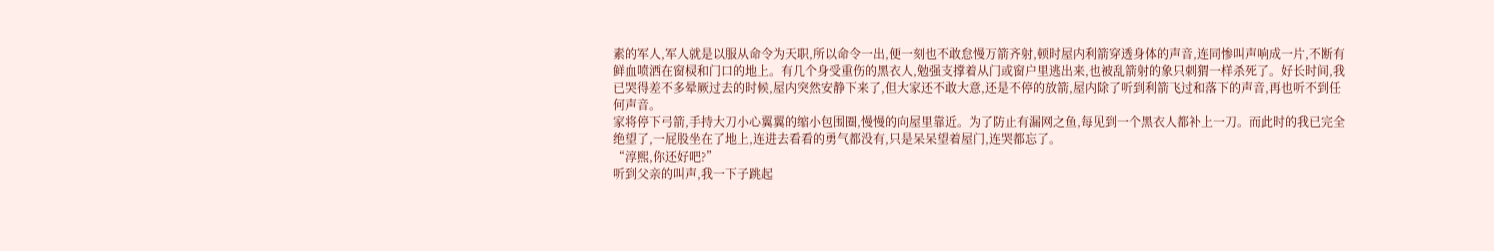素的军人,军人就是以服从命令为天职,所以命令一出,便一刻也不敢怠慢万箭齐射,顿时屋内利箭穿透身体的声音,连同惨叫声响成一片,不断有鲜血喷洒在窗棂和门口的地上。有几个身受重伤的黑衣人,勉强支撑着从门或窗户里逃出来,也被乱箭射的象只刺猬一样杀死了。好长时间,我已哭得差不多晕厥过去的时候,屋内突然安静下来了,但大家还不敢大意,还是不停的放箭,屋内除了听到利箭飞过和落下的声音,再也听不到任何声音。
家将停下弓箭,手持大刀小心翼翼的缩小包围圈,慢慢的向屋里靠近。为了防止有漏网之鱼,每见到一个黑衣人都补上一刀。而此时的我已完全绝望了,一屁股坐在了地上,连进去看看的勇气都没有,只是呆呆望着屋门,连哭都忘了。
“淳熙,你还好吧?”
听到父亲的叫声,我一下子跳起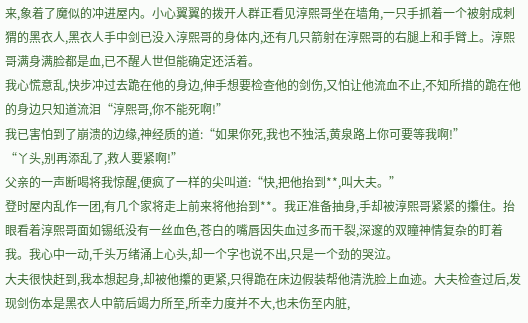来,象着了魔似的冲进屋内。小心翼翼的拨开人群正看见淳熙哥坐在墙角,一只手抓着一个被射成刺猬的黑衣人,黑衣人手中剑已没入淳熙哥的身体内,还有几只箭射在淳熙哥的右腿上和手臂上。淳熙哥满身满脸都是血,已不醒人世但能确定还活着。
我心慌意乱,快步冲过去跪在他的身边,伸手想要检查他的剑伤,又怕让他流血不止,不知所措的跪在他的身边只知道流泪“淳熙哥,你不能死啊!”
我已害怕到了崩溃的边缘,神经质的道:“如果你死,我也不独活,黄泉路上你可要等我啊!”
“丫头,别再添乱了,救人要紧啊!”
父亲的一声断喝将我惊醒,便疯了一样的尖叫道:“快,把他抬到**,叫大夫。”
登时屋内乱作一团,有几个家将走上前来将他抬到**。我正准备抽身,手却被淳熙哥紧紧的攥住。抬眼看着淳熙哥面如锡纸没有一丝血色,苍白的嘴唇因失血过多而干裂,深邃的双瞳神情复杂的盯着我。我心中一动,千头万绪涌上心头,却一个字也说不出,只是一个劲的哭泣。
大夫很快赶到,我本想起身,却被他攥的更紧,只得跪在床边假装帮他清洗脸上血迹。大夫检查过后,发现剑伤本是黑衣人中箭后竭力所至,所幸力度并不大,也未伤至内脏,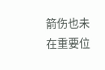箭伤也未在重要位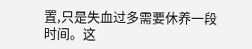置,只是失血过多需要休养一段时间。这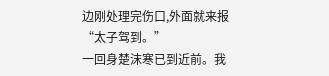边刚处理完伤口,外面就来报“太子驾到。”
一回身楚沫寒已到近前。我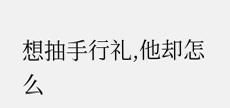想抽手行礼,他却怎么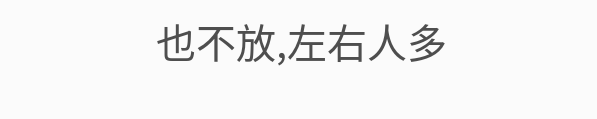也不放,左右人多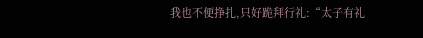我也不便挣扎,只好跪拜行礼:“太子有礼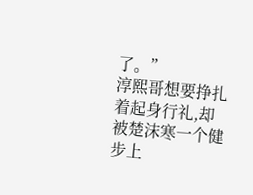了。”
淳熙哥想要挣扎着起身行礼,却被楚沫寒一个健步上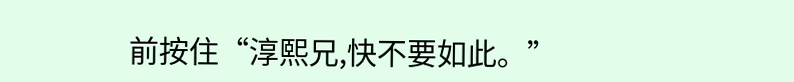前按住“淳熙兄,快不要如此。”